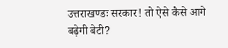उत्तराखण्डः सरकार! तो ऐसे कैसे आगे बढ़ेगी बेटी?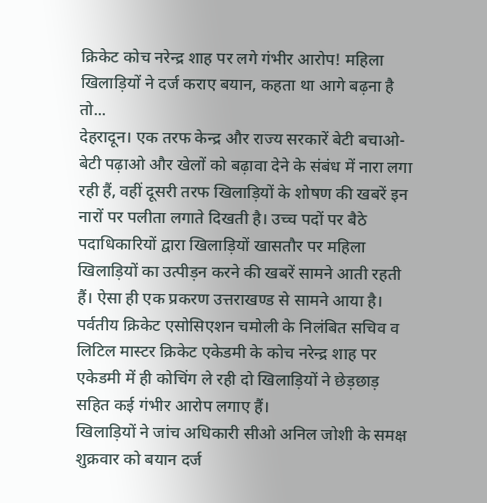क्रिकेट कोच नरेन्द्र शाह पर लगे गंभीर आरोप! महिला खिलाड़ियों ने दर्ज कराए बयान, कहता था आगे बढ़ना है तो...
देहरादून। एक तरफ केन्द्र और राज्य सरकारें बेटी बचाओ-बेटी पढ़ाओ और खेलों को बढ़ावा देने के संबंध में नारा लगा रही हैं, वहीं दूसरी तरफ खिलाड़ियों के शोषण की खबरें इन नारों पर पलीता लगाते दिखती है। उच्च पदों पर बैठे पदाधिकारियों द्वारा खिलाड़ियों खासतौर पर महिला खिलाड़ियों का उत्पीड़न करने की खबरें सामने आती रहती हैं। ऐसा ही एक प्रकरण उत्तराखण्ड से सामने आया है। पर्वतीय क्रिकेट एसोसिएशन चमोली के निलंबित सचिव व लिटिल मास्टर क्रिकेट एकेडमी के कोच नरेन्द्र शाह पर एकेडमी में ही कोचिंग ले रही दो खिलाड़ियों ने छेड़छाड़ सहित कई गंभीर आरोप लगाए हैं।
खिलाड़ियों ने जांच अधिकारी सीओ अनिल जोशी के समक्ष शुक्रवार को बयान दर्ज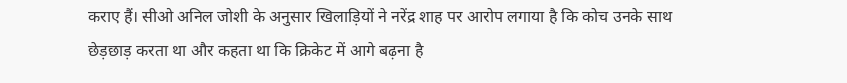कराए हैं। सीओ अनिल जोशी के अनुसार खिलाड़ियों ने नरेंद्र शाह पर आरोप लगाया है कि कोच उनके साथ छेड़छाड़ करता था और कहता था कि क्रिकेट में आगे बढ़ना है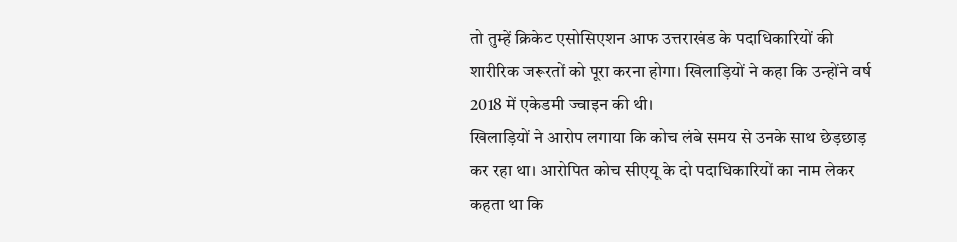तो तुम्हें क्रिकेट एसोसिएशन आफ उत्तराखंड के पदाधिकारियों की शारीरिक जरूरतों को पूरा करना होगा। खिलाड़ियों ने कहा कि उन्होंने वर्ष 2018 में एकेडमी ज्वाइन की थी।
खिलाड़ियों ने आरोप लगाया कि कोच लंबे समय से उनके साथ छेड़छाड़ कर रहा था। आरोपित कोच सीएयू के दो पदाधिकारियों का नाम लेकर कहता था कि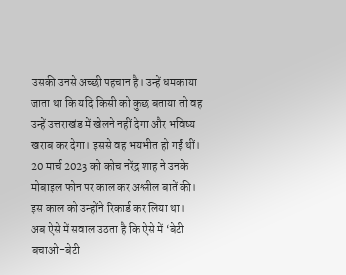उसकी उनसे अच्छी पहचान है। उन्हें धमकाया जाता था कि यदि किसी को कुछ बताया तो वह उन्हें उत्तराखंड में खेलने नहीं देगा और भविष्य खराब कर देगा। इससे वह भयभीत हो गईं थीं। 20 मार्च 2023 को कोच नरेंद्र शाह ने उनके मोबाइल फोन पर काल कर अश्लील बातें की। इस काल को उन्होंने रिकार्ड कर लिया था।
अब ऐसे में सवाल उठता है कि ऐसे में ‘बेटी बचाओ-बेटी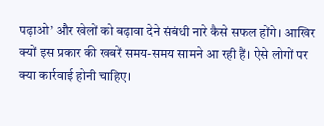पढ़ाओ’ और खेलों को बढ़ावा देने संबंधी नारे कैसे सफल होंगे। आखिर क्यों इस प्रकार की खबरें समय-समय सामने आ रही हैं। ऐसे लोगों पर क्या कार्रवाई होनी चाहिए।